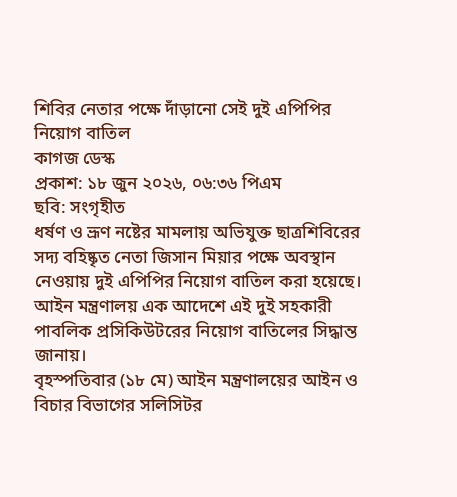শিবির নেতার পক্ষে দাঁড়ানো সেই দুই এপিপির নিয়োগ বাতিল
কাগজ ডেস্ক
প্রকাশ: ১৮ জুন ২০২৬, ০৬:৩৬ পিএম
ছবি: সংগৃহীত
ধর্ষণ ও ভ্রূণ নষ্টের মামলায় অভিযুক্ত ছাত্রশিবিরের সদ্য বহিষ্কৃত নেতা জিসান মিয়ার পক্ষে অবস্থান নেওয়ায় দুই এপিপির নিয়োগ বাতিল করা হয়েছে। আইন মন্ত্রণালয় এক আদেশে এই দুই সহকারী পাবলিক প্রসিকিউটরের নিয়োগ বাতিলের সিদ্ধান্ত জানায়।
বৃহস্পতিবার (১৮ মে) আইন মন্ত্রণালয়ের আইন ও বিচার বিভাগের সলিসিটর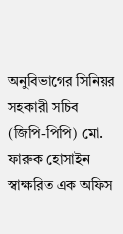অনুবিভাগের সিনিয়র সহকারী সচিব (জিপি-পিপি) মো. ফারুক হোসাইন স্বাক্ষরিত এক অফিস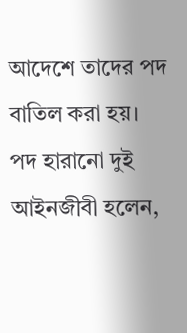আদেশে তাদের পদ বাতিল করা হয়।
পদ হারানো দুই আইনজীবী হলেন,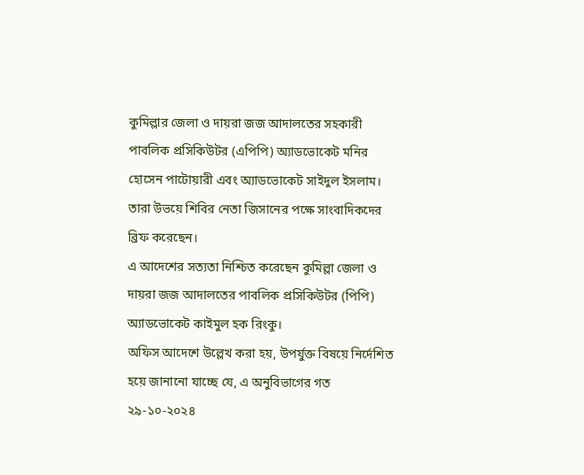কুমিল্লার জেলা ও দায়রা জজ আদালতের সহকারী পাবলিক প্রসিকিউটর (এপিপি) অ্যাডভোকেট মনির হোসেন পাটোয়ারী এবং অ্যাডভোকেট সাইদুল ইসলাম। তারা উভয়ে শিবির নেতা জিসানের পক্ষে সাংবাদিকদের ব্রিফ করেছেন।
এ আদেশের সত্যতা নিশ্চিত করেছেন কুমিল্লা জেলা ও দায়রা জজ আদালতের পাবলিক প্রসিকিউটর (পিপি) অ্যাডভোকেট কাইমুল হক রিংকু।
অফিস আদেশে উল্লেখ করা হয়, উপর্যুক্ত বিষয়ে নির্দেশিত হয়ে জানানো যাচ্ছে যে, এ অনুবিভাগের গত ২৯-১০-২০২৪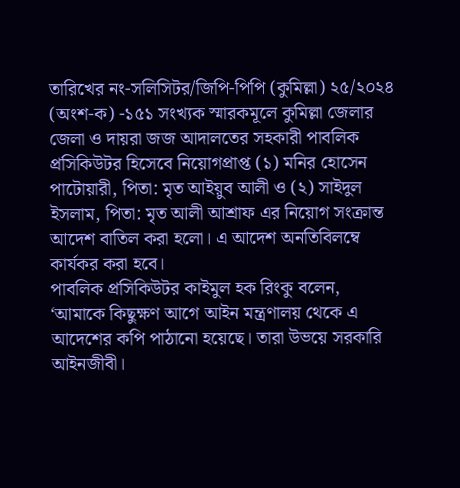তারিখের নং-সলিসিটর/জিপি-পিপি (কুমিল্লা) ২৫/২০২৪ (অংশ-ক) -১৫১ সংখ্যক স্মারকমূলে কুমিল্লা জেলার জেলা ও দায়রা জজ আদালতের সহকারী পাবলিক প্রসিকিউটর হিসেবে নিয়োগপ্রাপ্ত (১) মনির হোসেন পাটোয়ারী, পিতা: মৃত আইয়ুব আলী ও (২) সাইদুল ইসলাম, পিতা: মৃত আলী আশ্রাফ এর নিয়োগ সংক্রান্ত আদেশ বাতিল করা হলো। এ আদেশ অনতিবিলম্বে কার্যকর করা হবে।
পাবলিক প্রসিকিউটর কাইমুল হক রিংকু বলেন, ‘আমাকে কিছুক্ষণ আগে আইন মন্ত্রণালয় থেকে এ আদেশের কপি পাঠানো হয়েছে। তারা উভয়ে সরকারি আইনজীবী।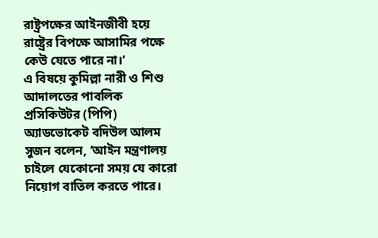রাষ্ট্রপক্ষের আইনজীবী হয়ে রাষ্ট্রের বিপক্ষে আসামির পক্ষে কেউ যেতে পারে না।’
এ বিষয়ে কুমিল্লা নারী ও শিশু আদালতের পাবলিক প্রসিকিউটর (পিপি) অ্যাডভোকেট বদিউল আলম সুজন বলেন, ‘আইন মন্ত্রণালয় চাইলে যেকোনো সময় যে কারো নিয়োগ বাতিল করতে পারে।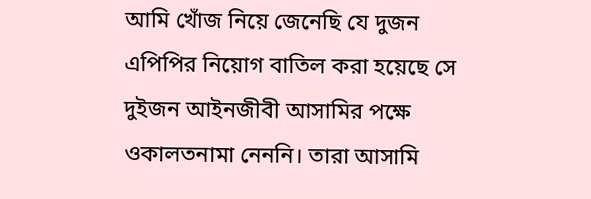আমি খোঁজ নিয়ে জেনেছি যে দুজন এপিপির নিয়োগ বাতিল করা হয়েছে সে দুইজন আইনজীবী আসামির পক্ষে ওকালতনামা নেননি। তারা আসামি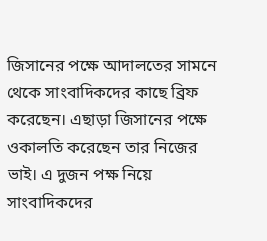জিসানের পক্ষে আদালতের সামনে থেকে সাংবাদিকদের কাছে ব্রিফ করেছেন। এছাড়া জিসানের পক্ষে ওকালতি করেছেন তার নিজের ভাই। এ দুজন পক্ষ নিয়ে সাংবাদিকদের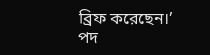ব্রিফ করেছেন।’
পদ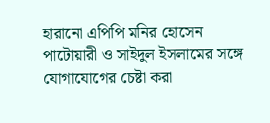হারানো এপিপি মনির হোসেন পাটোয়ারী ও সাইদুল ইসলামের সঙ্গে যোগাযোগের চেষ্টা করা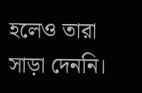হলেও তারা সাড়া দেননি।